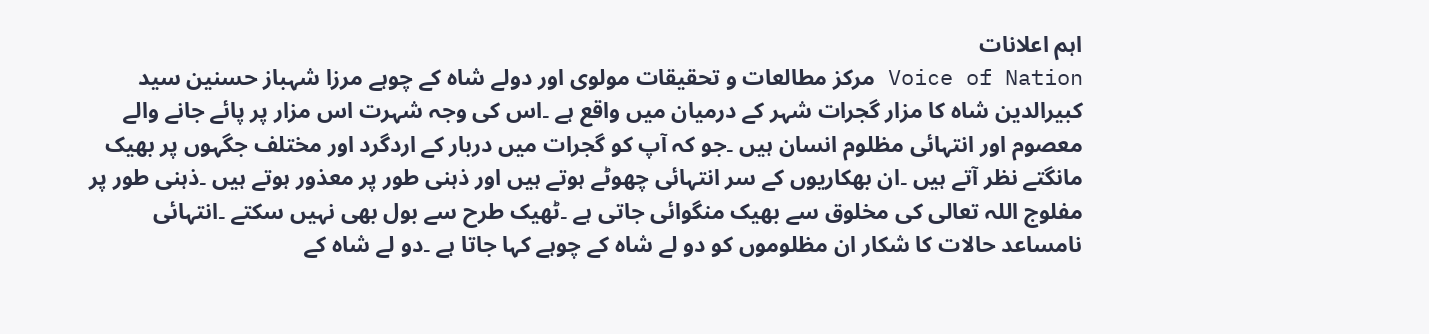اہم اعلانات
Voice of Nation مرکز مطالعات و تحقیقات مولوی اور دولے شاہ کے چوہے مرزا شہباز حسنین سید کبیرالدین شاہ کا مزار گجرات شہر کے درمیان میں واقع ہے ۔اس کی وجہ شہرت اس مزار پر پائے جانے والے معصوم اور انتہائی مظلوم انسان ہیں ۔جو کہ آپ کو گجرات میں دربار کے اردگرد اور مختلف جگہوں پر بھیک مانگتے نظر آتے ہیں ۔ان بھکاریوں کے سر انتہائی چھوٹے ہوتے ہیں اور ذہنی طور پر معذور ہوتے ہیں ۔ذہنی طور پر مفلوج اللہ تعالی کی مخلوق سے بھیک منگوائی جاتی ہے ۔ٹھیک طرح سے بول بھی نہیں سکتے ۔انتہائی نامساعد حالات کا شکار ان مظلوموں کو دو لے شاہ کے چوہے کہا جاتا ہے ۔دو لے شاہ کے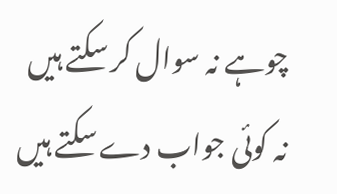چوہے نہ سوال کر سکتے ہیں نہ کوئی جواب دے سکتے ہیں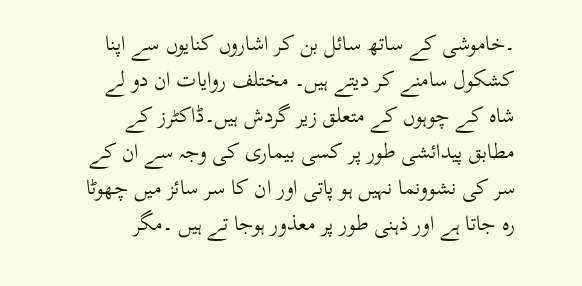۔خاموشی کے ساتھ سائل بن کر اشاروں کنایوں سے اپنا کشکول سامنے کر دیتے ہیں۔ مختلف روایات ان دو لے شاہ کے چوہوں کے متعلق زیر گردش ہیں۔ڈاکٹرز کے مطابق پیدائشی طور پر کسی بیماری کی وجہ سے ان کے سر کی نشوونما نہیں ہو پاتی اور ان کا سر سائز میں چھوٹا رہ جاتا ہے اور ذہنی طور پر معذور ہوجا تے ہیں ۔مگر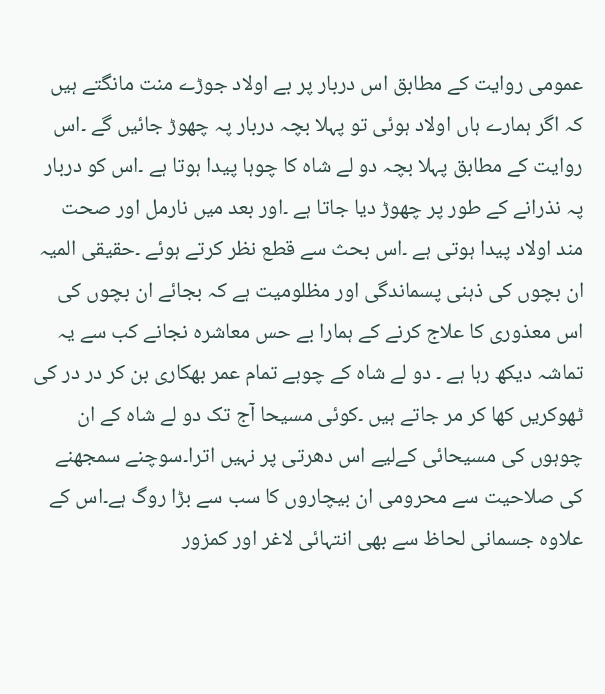عمومی روایت کے مطابق اس دربار پر بے اولاد جوڑے منت مانگتے ہیں کہ اگر ہمارے ہاں اولاد ہوئی تو پہلا بچہ دربار پہ چھوڑ جائیں گے ۔اس روایت کے مطابق پہلا بچہ دو لے شاہ کا چوہا پیدا ہوتا ہے ۔اس کو دربار پہ نذرانے کے طور پر چھوڑ دیا جاتا ہے ۔اور بعد میں نارمل اور صحت مند اولاد پیدا ہوتی ہے ۔اس بحث سے قطع نظر کرتے ہوئے ۔حقیقی المیہ ان بچوں کی ذہنی پسماندگی اور مظلومیت ہے کہ بجائے ان بچوں کی اس معذوری کا علاج کرنے کے ہمارا بے حس معاشرہ نجانے کب سے یہ تماشہ دیکھ رہا ہے ۔ دو لے شاہ کے چوہے تمام عمر بھکاری بن کر در در کی ٹھوکریں کھا کر مر جاتے ہیں ۔کوئی مسیحا آج تک دو لے شاہ کے ان چوہوں کی مسیحائی کےلیے اس دھرتی پر نہیں اترا۔سوچنے سمجھنے کی صلاحیت سے محرومی ان بیچاروں کا سب سے بڑا روگ ہے۔اس کے علاوہ جسمانی لحاظ سے بھی انتہائی لاغر اور کمزور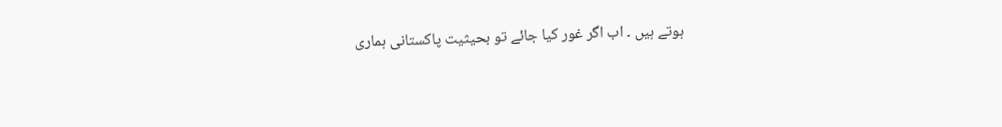ہوتے ہیں ۔ اب اگر غور کیا جائے تو بحیثیت پاکستانی ہماری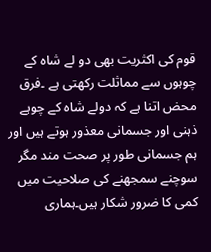قوم کی اکثریت بھی دو لے شاہ کے چوہوں سے مماثلت رکھتی ہے ۔فرق محض اتنا ہے کہ دولے شاہ کے چوہے ذہنی اور جسمانی معذور ہوتے ہیں اور ہم جسمانی طور پر صحت مند مگر سوچنے سمجھنے کی صلاحیت میں کمی کا ضرور شکار ہیں۔ہماری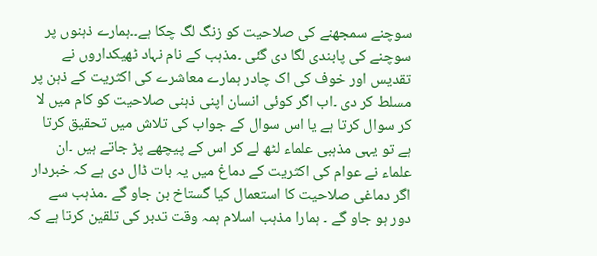سوچنے سمجھنے کی صلاحیت کو زنگ لگ چکا ہے۔۔ہمارے ذہنوں پر سوچنے کی پابندی لگا دی گئی ۔مذہب کے نام نہاد ٹھیکداروں نے تقدیس اور خوف کی اک چادر ہمارے معاشرے کی اکثریت کے ذہن پر مسلط کر دی ۔اب اگر کوئی انسان اپنی ذہنی صلاحیت کو کام میں لا کر سوال کرتا ہے یا اس سوال کے جواب کی تلاش میں تحقیق کرتا ہے تو یہی مذہبی علماء لٹھ لے کر اس کے پیچھے پڑ جاتے ہیں ۔ان علماء نے عوام کی اکثریت کے دماغ میں یہ بات ڈال دی ہے کہ خبردار اگر دماغی صلاحیت کا استعمال کیا گستاخ بن جاو گے ۔مذہب سے دور ہو جاو گے ۔ ہمارا مذہب اسلام ہمہ وقت تدبر کی تلقین کرتا ہے کہ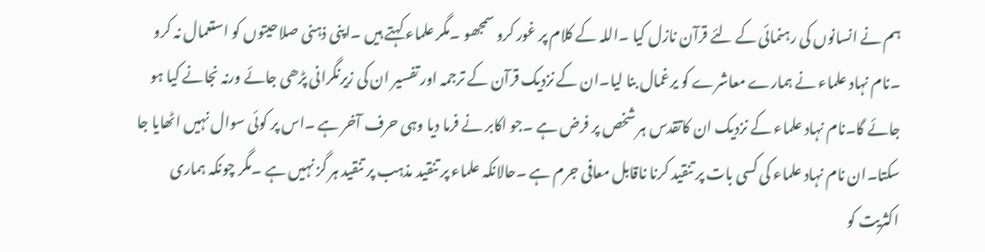ہم نے انسانوں کی رہنمائی کے لئے قرآن نازل کیا ۔اللہ کے کلام پر غور کرو سمجھو ۔مگر علماء کہتے ہیں ۔اپنی ذہنی صلاحیتوں کو استعمال نہ کرو ۔نام نہاد علماء نے ہمارے معاشرے کو یرغمال بنا لیا۔ان کے نزدیک قرآن کے ترجمہ اور تفسیر ان کی زیرنگرانی پڑھی جائے ورنہ نجانے کیا ہو جائے گا۔نام نہاد علماء کے نزدیک ان کاتقدس ہر شخص پر فرض ہے ۔جو اکابر نے فرما دیا وہی حرف آخر ہے ۔اس پر کوئی سوال نہیں اٹھایا جا سکتا۔ان نام نہاد علماء کی کسی بات پر تنقید کرنا ناقابل معافی جرم ہے ۔حالانکہ علماء پر تنقید مذہب پر تنقید ہر گز نہیں ہے ۔مگر چونکہ ہماری اکثریت کو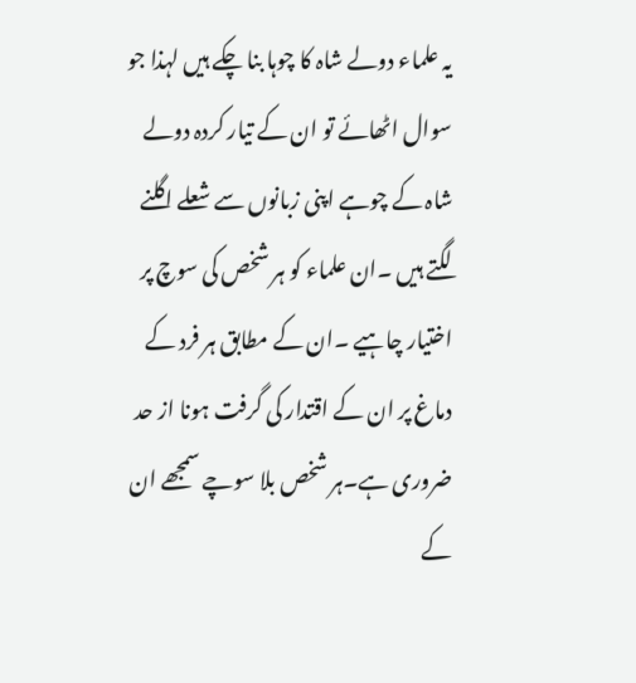یہ علماء دولے شاہ کا چوہا بنا چکے ہیں لہذا جو سوال اٹھائے تو ان کے تیار کردہ دولے شاہ کے چوہے اپنی زبانوں سے شعلے اگلنے لگتے ہیں ۔ان علماء کو ہر شخص کی سوچ پر اختیار چاہیے ۔ان کے مطابق ہر فرد کے دماغ پر ان کے اقتدار کی گرفت ہونا از حد ضروری ہے۔ہر شخص بلا سوچے سمجھے ان کے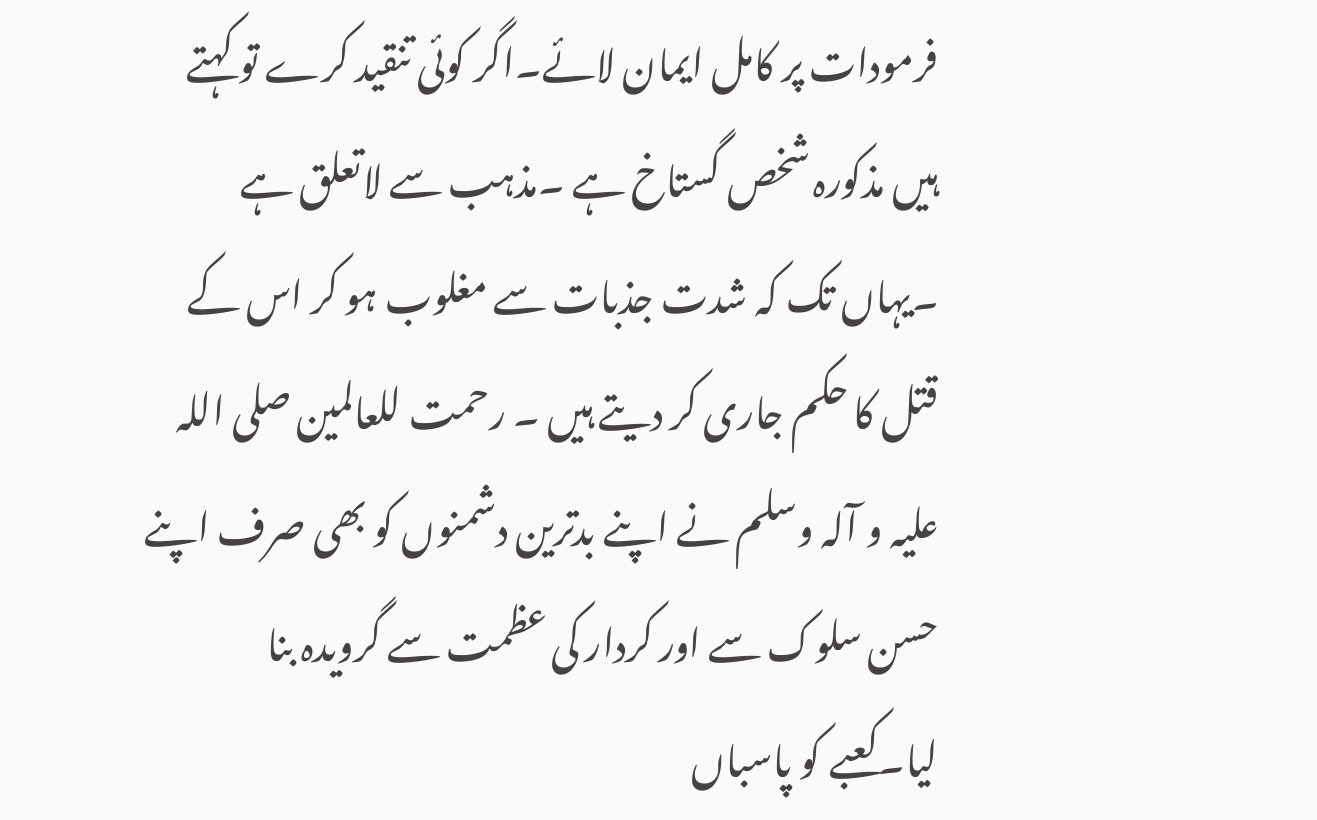فرمودات پر کامل ایمان لائے۔اگر کوئی تنقید کرے تو کہتے ہیں مذکورہ شخص گستاخ ہے ۔مذہب سے لاتعلق ہے ۔یہاں تک کہ شدت جذبات سے مغلوب ہو کر اس کے قتل کا حکم جاری کر دیتے ہیں ۔ رحمت للعالمین صلی اللہ علیہ و آلہ وسلم نے اپنے بدترین دشمنوں کو بھی صرف اپنے حسن سلوک سے اور کردار کی عظمت سے گرویدہ بنا لیا۔کعبے کو پاسباں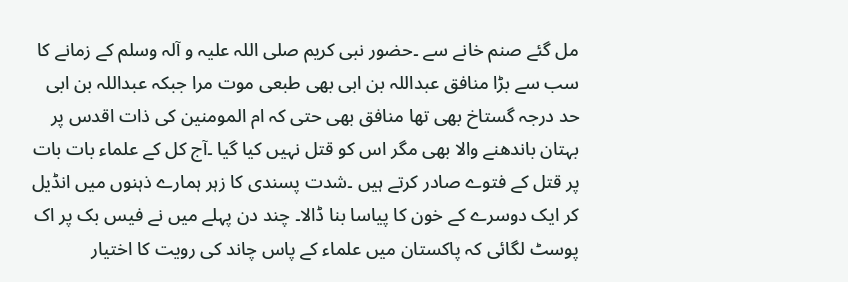مل گئے صنم خانے سے ۔حضور نبی کریم صلی اللہ علیہ و آلہ وسلم کے زمانے کا سب سے بڑا منافق عبداللہ بن ابی بھی طبعی موت مرا جبکہ عبداللہ بن ابی حد درجہ گستاخ بھی تھا منافق بھی حتی کہ ام المومنین کی ذات اقدس پر بہتان باندھنے والا بھی مگر اس کو قتل نہیں کیا گیا ۔آج کل کے علماء بات بات پر قتل کے فتوے صادر کرتے ہیں ۔شدت پسندی کا زہر ہمارے ذہنوں میں انڈیل کر ایک دوسرے کے خون کا پیاسا بنا ڈالا۔ چند دن پہلے میں نے فیس بک پر اک پوسٹ لگائی کہ پاکستان میں علماء کے پاس چاند کی رویت کا اختیار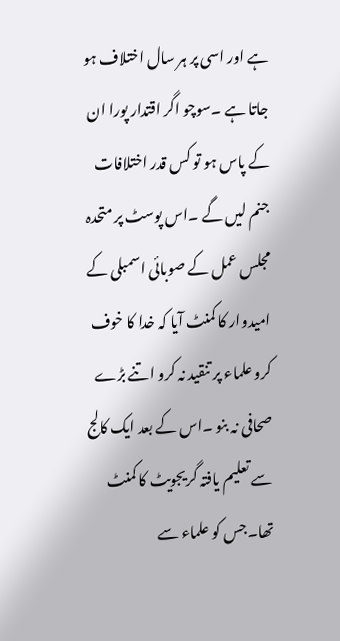ہے اور اسی پر ہر سال اختلاف ہو جاتا ہے ۔سوچو اگر اقتدار پورا ان کے پاس ہو تو کس قدر اختلافات جنم لیں گے ۔اس پوسٹ پر متحدہ مجلس عمل کے صوبائی اسمبلی کے امیدوار کا کمنٹ آیا کہ خدا کا خوف کرو علماء پر تنقید نہ کرو اتنے بڑے صحافی نہ بنو ۔اس کے بعد ایک کالج سے تعلیم یافتہ گریجویٹ کا کمنٹ تھا۔جس کو علماء سے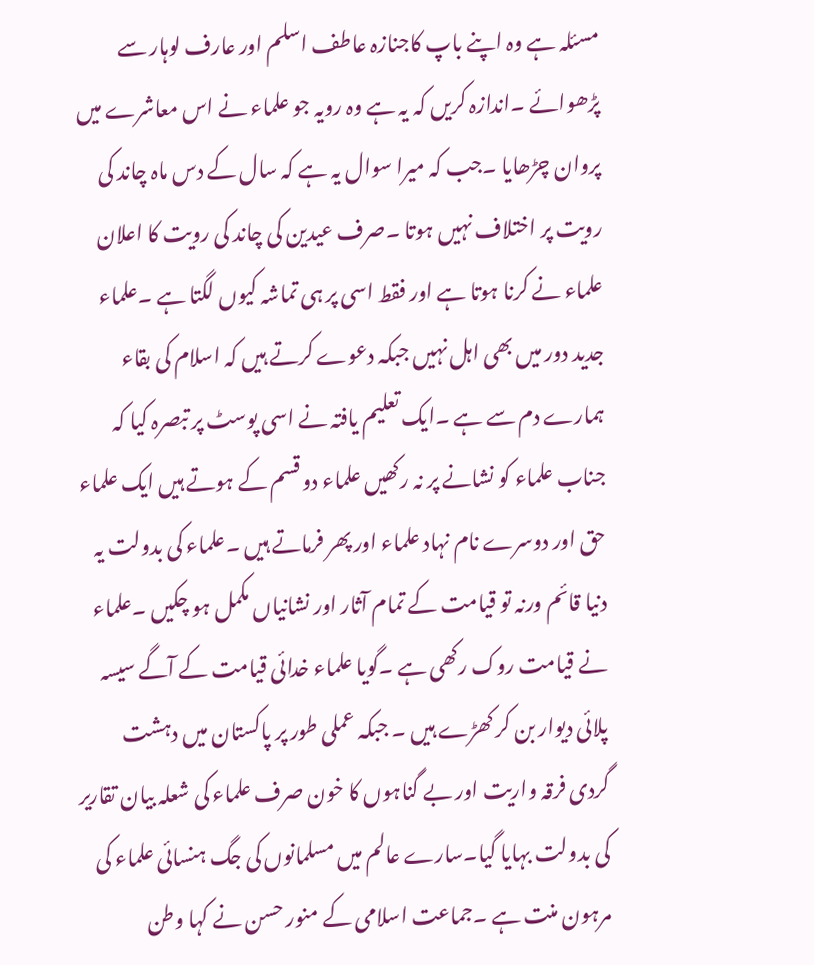مسئلہ ہے وہ اپنے باپ کاجنازہ عاطف اسلم اور عارف لوہار سے پڑھوائے ۔اندازہ کریں کہ یہ ہے وہ رویہ جو علماء نے اس معاشرے میں پروان چڑھایا ۔جب کہ میرا سوال یہ ہے کہ سال کے دس ماہ چاند کی رویت پر اختلاف نہیں ہوتا ۔صرف عیدین کی چاند کی رویت کا اعلان علماء نے کرنا ہوتا ہے اور فقط اسی پر ہی تماشہ کیوں لگتا ہے ۔علماء جدید دور میں بھی اہل نہیں جبکہ دعوے کرتے ہیں کہ اسلام کی بقاء ہمارے دم سے ہے ۔ایک تعلیم یافتہ نے اسی پوسٹ پر تبصرہ کیا کہ جناب علماء کو نشانے پر نہ رکھیں علماء دو قسم کے ہوتے ہیں ایک علماء حق اور دوسرے نام نہاد علماء اور پھر فرماتے ہیں ۔علماء کی بدولت یہ دنیا قائم ورنہ تو قیامت کے تمام آثار اور نشانیاں مکمل ہو چکیں ۔علماء نے قیامت روک رکھی ہے ۔گویا علماء خدائی قیامت کے آگے سیسہ پلائی دیوار بن کر کھڑے ہیں ۔ جبکہ عملی طور پر پاکستان میں دہشت گردی فرقہ واریت اور بے گناہوں کا خون صرف علماء کی شعلہ بیان تقاریر کی بدولت بہایا گیا۔سارے عالم میں مسلمانوں کی جگ ہنسائی علماء کی مرہون منت ہے ۔جماعت اسلامی کے منور حسن نے کہا وطن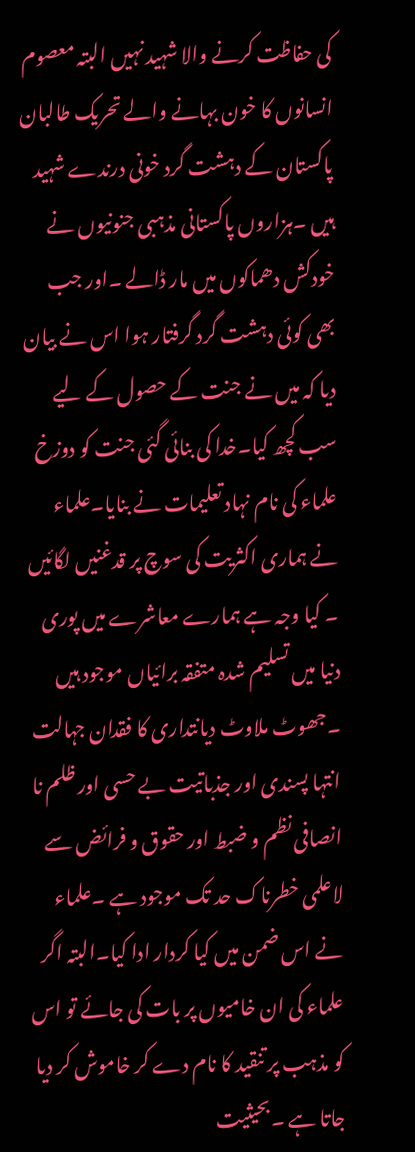کی حفاظت کرنے والا شہید نہیں البتہ معصوم انسانوں کا خون بہانے والے تحریک طالبان پاکستان کے دہشت گرد خونی درندے شہید ہیں ۔ہزاروں پاکستانی مذہبی جنونیوں نے خودکش دھماکوں میں مار ڈالے ۔اور جب بھی کوئی دہشت گرد گرفتار ہوا اس نے بیان دیا کہ میں نے جنت کے حصول کے لیے سب کچھ کیا۔خدا کی بنائی گئی جنت کو دوزخ علماء کی نام نہاد تعلیمات نے بنایا۔علماء نے ہماری اکثریت کی سوچ پر قدغنیں لگائیں ۔ کیا وجہ ہے ہمارے معاشرے میں پوری دنیا میں تسلیم شدہ متفقہ برائیاں موجود ہیں ۔جھوٹ ملاوٹ دیانتداری کا فقدان جہالت انتہا پسندی اور جذباتیت بے حسی اور ظلم نا انصافی نظم و ضبط اور حقوق و فرائض سے لاعلمی خطرناک حد تک موجود ہے ۔علماء نے اس ضمن میں کیا کردار ادا کیا۔البتہ اگر علماء کی ان خامیوں پر بات کی جائے تو اس کو مذہب پر تنقید کا نام دے کر خاموش کر دیا جاتا ہے ۔بحیثیت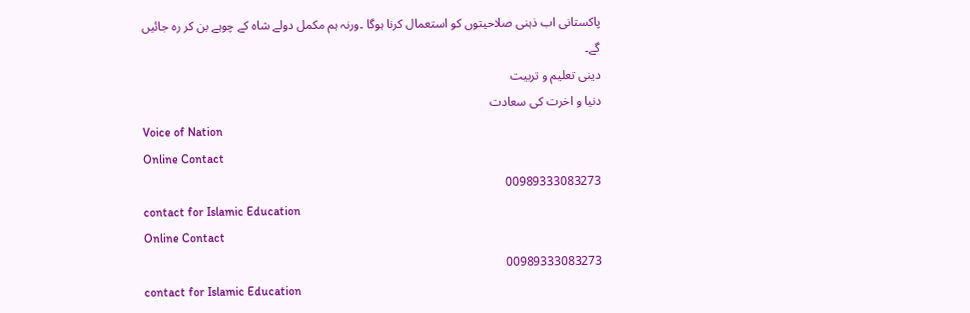پاکستانی اب ذہنی صلاحیتوں کو استعمال کرنا ہوگا ۔ورنہ ہم مکمل دولے شاہ کے چوہے بن کر رہ جائیں گے۔
دینی تعلیم و تربیت
دنیا و اخرت کی سعادت
Voice of Nation
Online Contact
00989333083273
contact for Islamic Education
Online Contact
00989333083273
contact for Islamic Education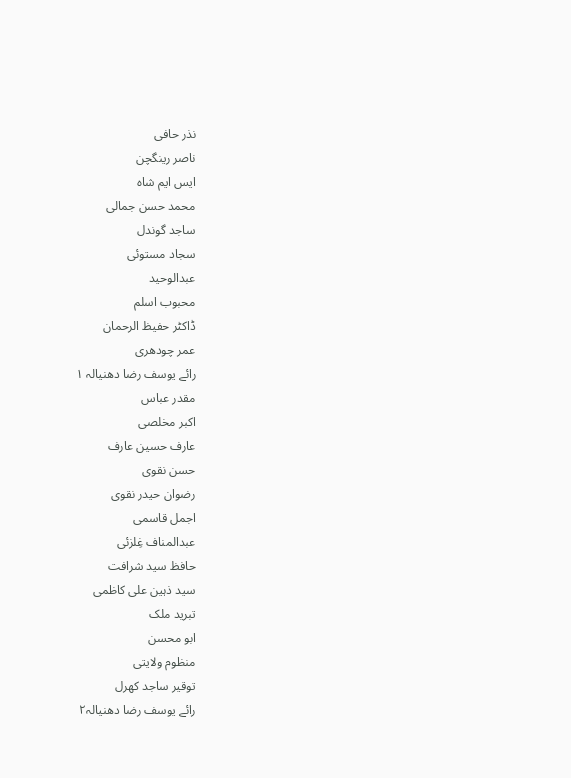نذر حافی
ناصر رینگچن
ایس ایم شاہ
محمد حسن جمالی
ساجد گوندل
سجاد مستوئی
عبدالوحید
محبوب اسلم
ڈاکٹر حفیظ الرحمان
عمر چودھری
رائے یوسف رضا دھنیالہ ۱
مقدر عباس
اکبر مخلصی
عارف حسین عارف
حسن نقوی
رضوان حیدر نقوی
اجمل قاسمی
عبدالمناف غِلزئی
حافظ سید شرافت
سید ذہین علی کاظمی
تبرید ملک
ابو محسن
منظوم ولایتی
توقیر ساجد کھرل
رائے یوسف رضا دھنیالہ۲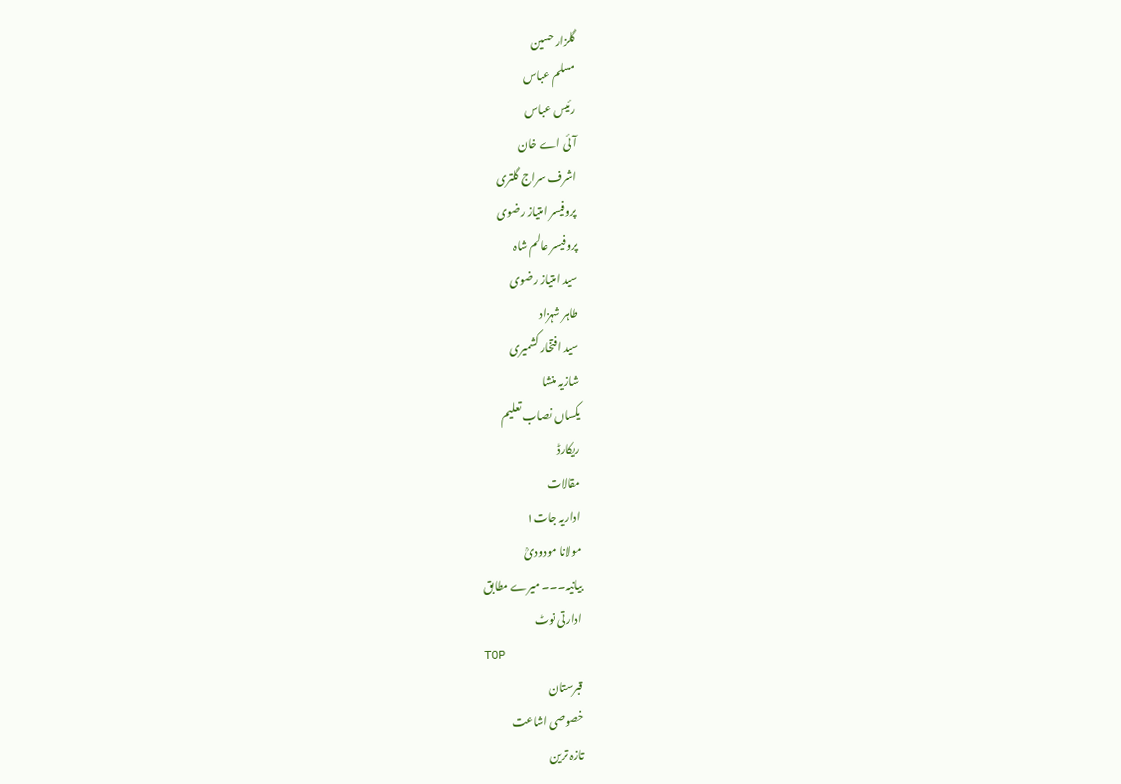گلزار حسین
مسلم عباس
رئیس عباس
آئی اے خان
اشرف سراج گلتری
پروفیسر امتیاز رضوی
پروفیسر عالم شاہ
سید امتیاز رضوی
طاہر شہزاد
سید افتخار کشمیری
شازیہ منشا
یکساں نصاب تعلیم
ریکارڈ
مقالات
اداریہ جات۱
مولانا مودودیؒ
بیانیہ۔۔۔ میرے مطابق
ادارتی نوٹ
TOP
قبرستان
خصوصی اشاعت
تازہ ترین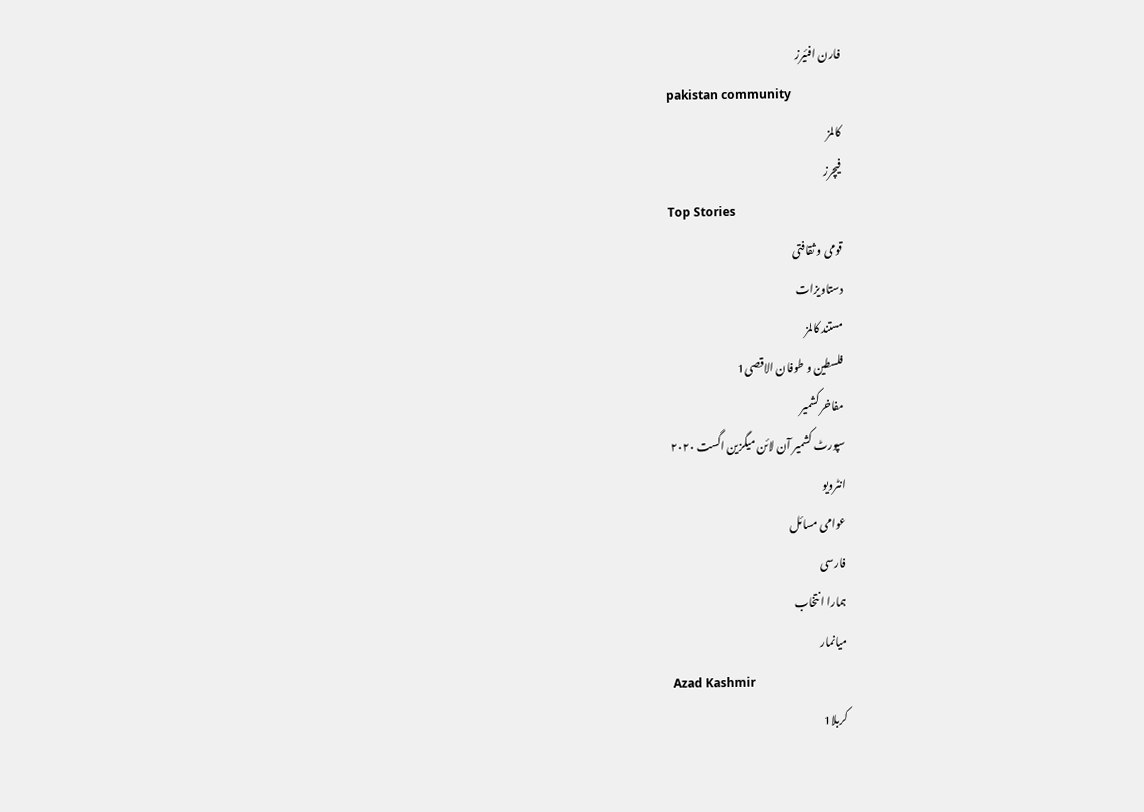فارن افئیرز
pakistan community
کالمز
فیچرز
Top Stories
قومی و ثقافتی
دستاویزات
مستند کالمز
فلسطین و طوفان الاقصی1
مفاخر کشمیر
سپورٹ کشمیر آن لائن میگزین اگست ۲۰۲۰
انٹرویو
عوامی مسائل
فارسی
ہمارا انتخاب
میانمار
Azad Kashmir
کربلا1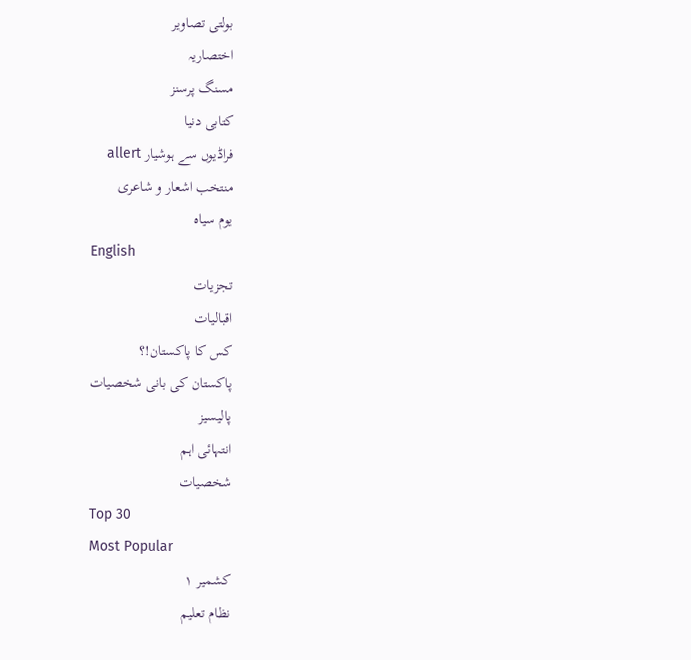بولتی تصاویر
اختصاریہ
مسنگ پرسنز
کتابی دنیا
فراڈیوں سے ہوشیار allert
منتخب اشعار و شاعری
یوم سیاہ
English
تجزیات
اقبالیات
کس کا پاکستان!؟
پاکستان کی بانی شخصیات
پالیسیز
انتہائی اہم
شخصیات
Top 30
Most Popular
کشمیر ۱
نظام تعلیم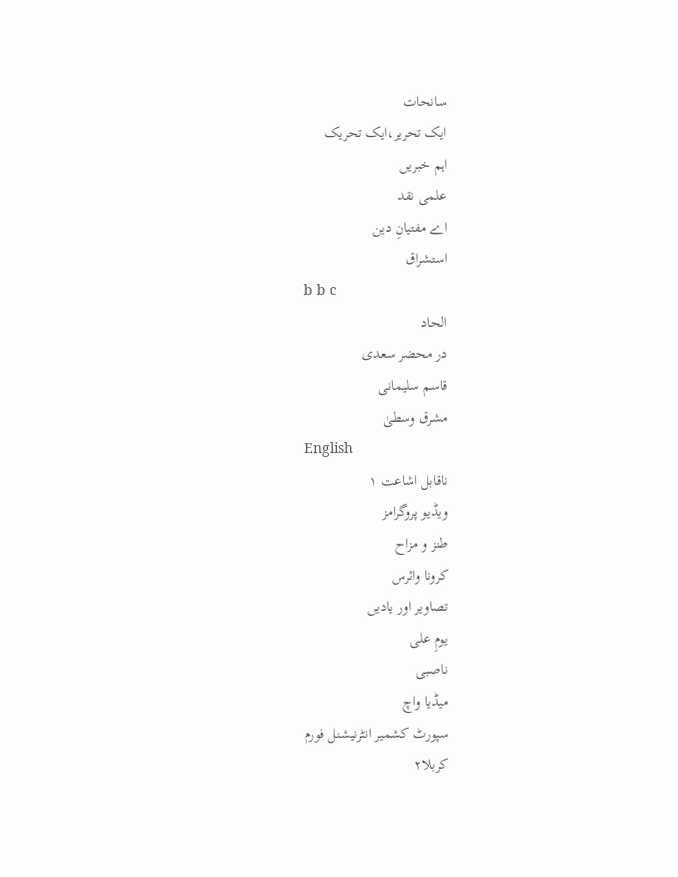سانحات
ایک تحریر،ایک تحریک
اہم خبریں
علمی نقد
اے مفتیانِ دین
استشراق
b b c
الحاد
در محضر سعدی
قاسم سلیمانی
مشرق وسطیٰ
English
ناقابل اشاعت ۱
ویڈیو پروگرامز
طنز و مزاح
کرونا وائرس
تصاویر اور یادیں
یومِ علی
ناصبی
میڈیا واچ
سپورٹ کشمیر انٹرنیشنل فورم
کربلا۲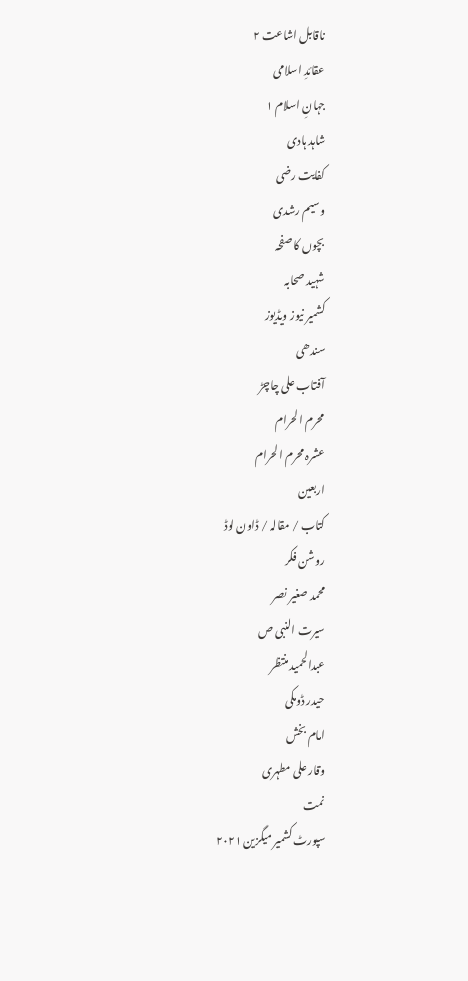ناقابل اشاعت ۲
عقائدِ اسلامی
جہانِ اسلام ۱
شاہد ہادی
کفایت رضی
وسیم رشدی
بچوں کا صفحہ
شہید صحابہ
کشمیر نیوز ویڈیوز
سندھی
آفتاب علی چاچڑ
محرم الحرام
عشرہ محرم الحرام
اربعین
کتاب / مقالہ / ڈاون لوڈ
روشن فکر
محمد صغیر نصر
سیرت النبی ص
عبدالحمید منتظر
حیدر ڈومکی
امام بخش
وقار علی مطہری
نمت
سپورٹ کشمیر میگزین ۲۰۲۱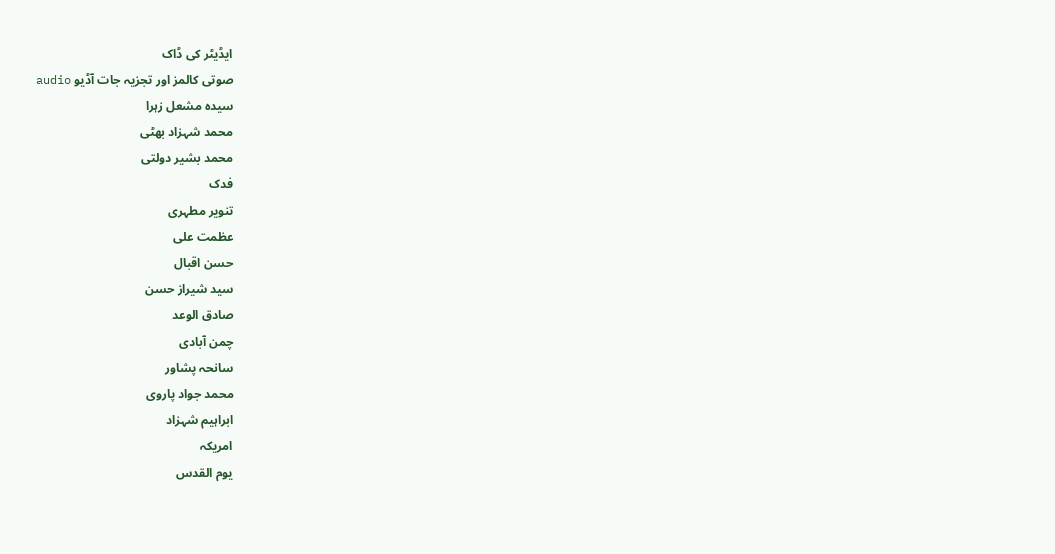ایڈیٹر کی ڈاک
صوتی کالمز اور تجزیہ جات آڈیو audio
سیدہ مشعل زہرا
محمد شہزاد بھٹی
محمد بشیر دولتی
فدک
تنویر مطہری
عظمت علی
حسن اقبال
سید شیراز حسن
صادق الوعد
چمن آبادی
سانحہ پشاور
محمد جواد پاروی
ابراہیم شہزاد
امریکہ
یوم القدس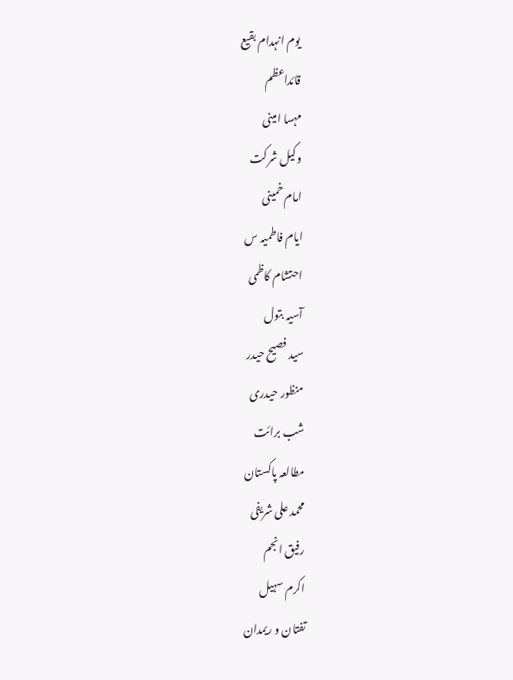یوم انہدام بقیع
قائداعظم
مہسا امینی
وکیل شرکت
امام خمینی
ایام فاطمیہ س
احتشام کاظمی
آسیہ بتول
سید فصیح حیدر
منظور حیدری
شب برائت
مطالعہ پاکستان
محمد علی شریفی
رفیق انجم
اکرم سہیل
تفتان و ریمدان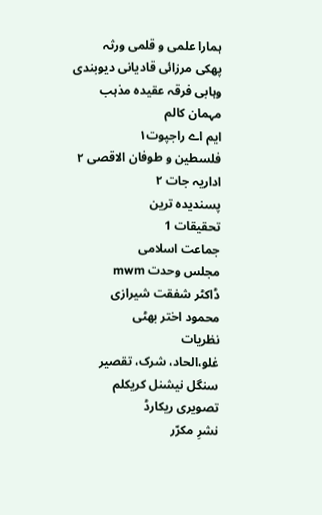ہمارا علمی و قلمی ورثہ
پھکی مرزائی قادیانی دیوبندی وہابی فرقہ عقیدہ مذہب
مہمان کالم
ایم اے راجپوت۱
فلسطین و طوفان الاقصی ۲
اداریہ جات ۲
پسندیدہ ترین
تحقیقات 1
جماعت اسلامی
مجلس وحدت mwm
ڈاکٹر شفقت شیرازی
محمود اختر بھٹی
نظریات
غلو،الحاد، شرک، تقصیر
سنگل نیشنل کریکلم
تصویری ریکارڈ
نشرِ مکرّر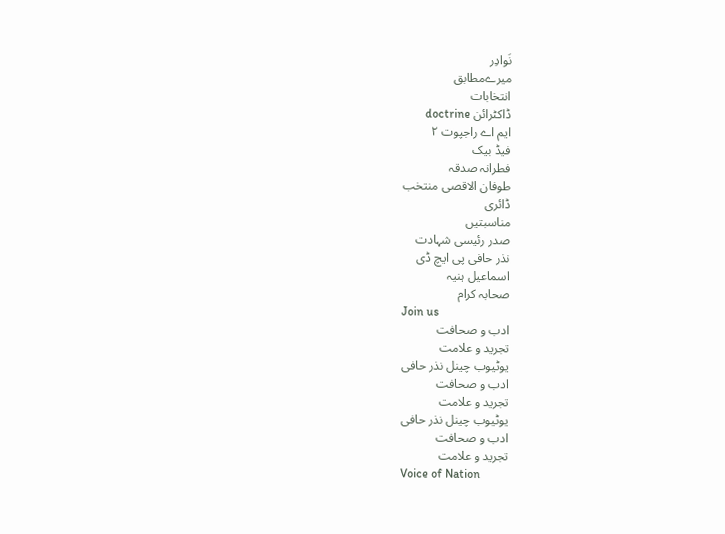نَوادِر
میرےمطابق
انتخابات
ڈاکٹرائن doctrine
ایم اے راجپوت ۲
فیڈ بیک
فطرانہ صدقہ
طوفان الاقصی منتخب
ڈائری
مناسبتیں
صدر رئیسی شہادت
نذر حافی پی ایچ ڈی
اسماعیل ہنیہ
صحابہ کرام
Join us
ادب و صحافت
تجرید و علامت
یوٹیوب چینل نذر حافی
ادب و صحافت
تجرید و علامت
یوٹیوب چینل نذر حافی
ادب و صحافت
تجرید و علامت
Voice of Nation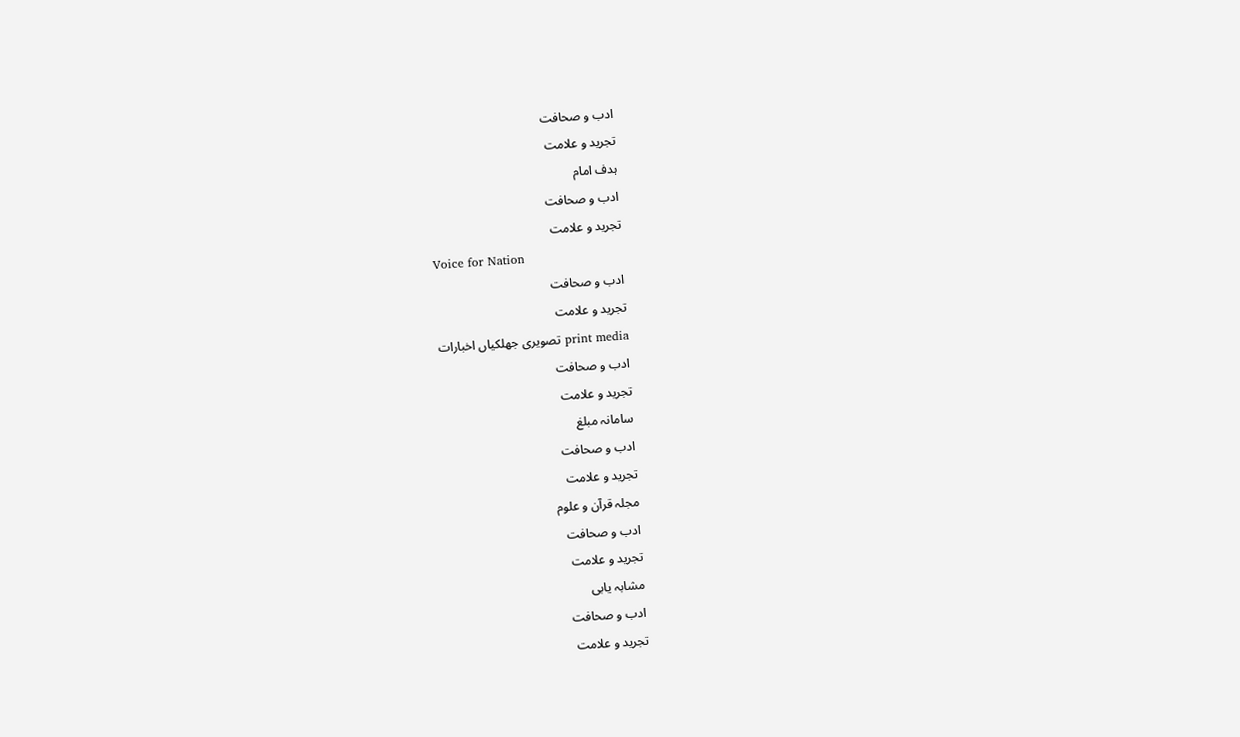ادب و صحافت
تجرید و علامت
ہدف امام
ادب و صحافت
تجرید و علامت
Voice for Nation
ادب و صحافت
تجرید و علامت
print media تصویری جھلکیاں اخبارات
ادب و صحافت
تجرید و علامت
سامانہ مبلغ
ادب و صحافت
تجرید و علامت
مجلہ قرآن و علوم
ادب و صحافت
تجرید و علامت
مشابہ یابی
ادب و صحافت
تجرید و علامت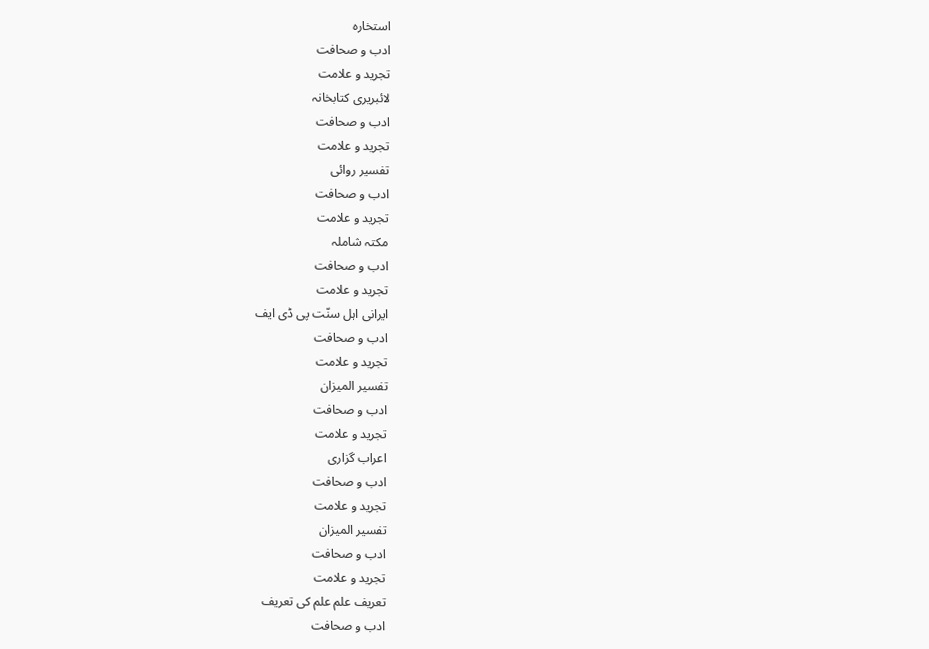استخارہ
ادب و صحافت
تجرید و علامت
لائبریری کتابخانہ
ادب و صحافت
تجرید و علامت
تفسیر روائی
ادب و صحافت
تجرید و علامت
مکتہ شاملہ
ادب و صحافت
تجرید و علامت
ایرانی اہل سنّت پی ڈی ایف
ادب و صحافت
تجرید و علامت
تفسیر المیزان
ادب و صحافت
تجرید و علامت
اعراب گزاری
ادب و صحافت
تجرید و علامت
تفسیر المیزان
ادب و صحافت
تجرید و علامت
تعریف علم علم کی تعریف
ادب و صحافت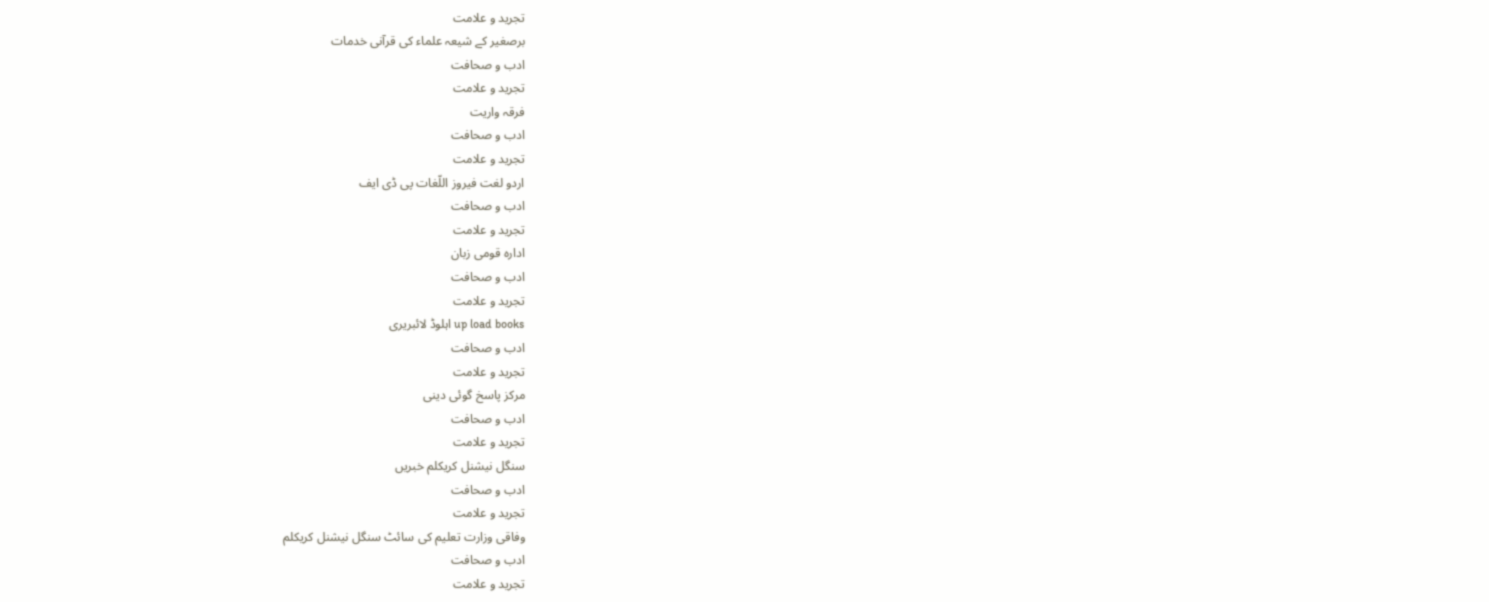تجرید و علامت
برصغیر کے شیعہ علماء کی قرآنی خدمات
ادب و صحافت
تجرید و علامت
فرقہ واریت
ادب و صحافت
تجرید و علامت
اردو لغت فیروز اللّغات پی ڈی ایف
ادب و صحافت
تجرید و علامت
ادارہ قومی زبان
ادب و صحافت
تجرید و علامت
up load books اہلوڈ لائبریری
ادب و صحافت
تجرید و علامت
مرکز پاسخ گوئی دینی
ادب و صحافت
تجرید و علامت
سنگل نیشنل کریکلم خبریں
ادب و صحافت
تجرید و علامت
وفاقی وزارت تعلیم کی سائٹ سنگل نیشنل کریکلم
ادب و صحافت
تجرید و علامت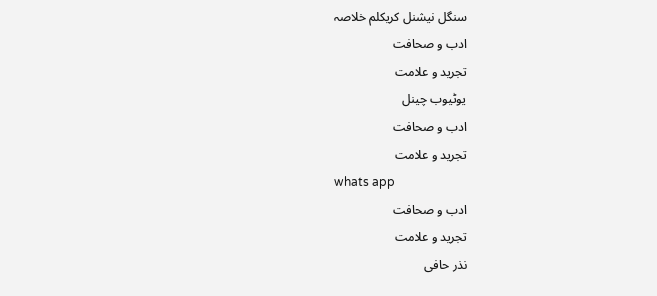سنگل نیشنل کریکلم خلاصہ
ادب و صحافت
تجرید و علامت
یوٹیوب چینل
ادب و صحافت
تجرید و علامت
whats app
ادب و صحافت
تجرید و علامت
نذر حافی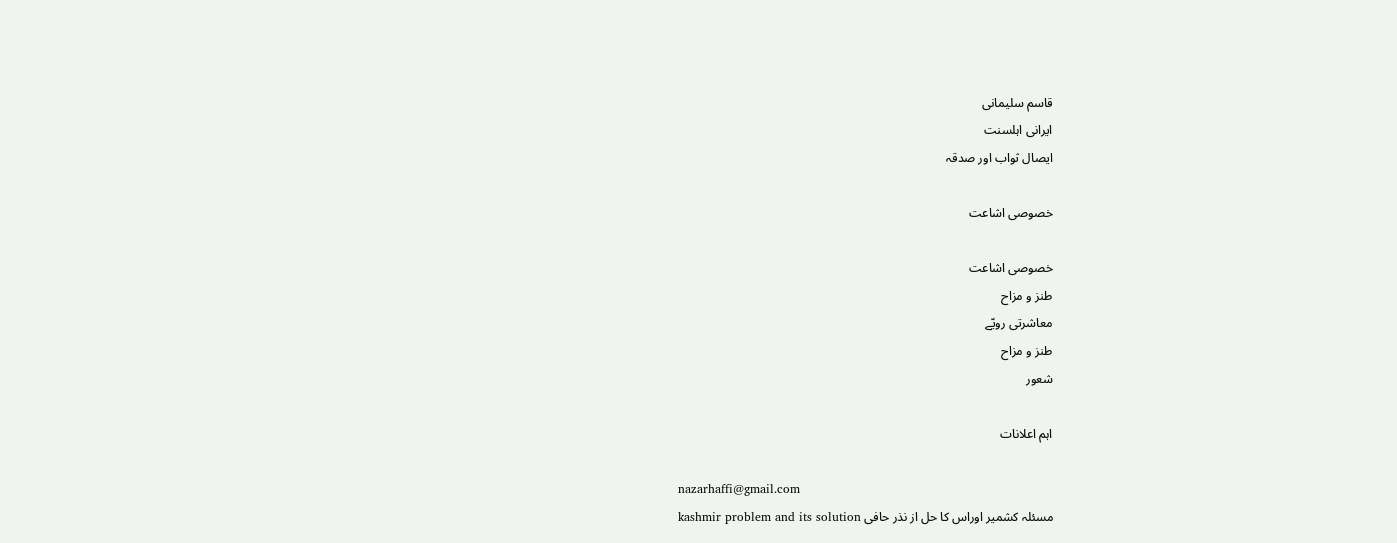قاسم سلیمانی
ایرانی اہلسنت
ایصال ثواب اور صدقہ

خصوصی اشاعت

خصوصی اشاعت
طنز و مزاح
معاشرتی رویّے
طنز و مزاح
شعور

اہم اعلانات

nazarhaffi@gmail.com
مسئلہ کشمیر اوراس کا حل از نذر حافی kashmir problem and its solution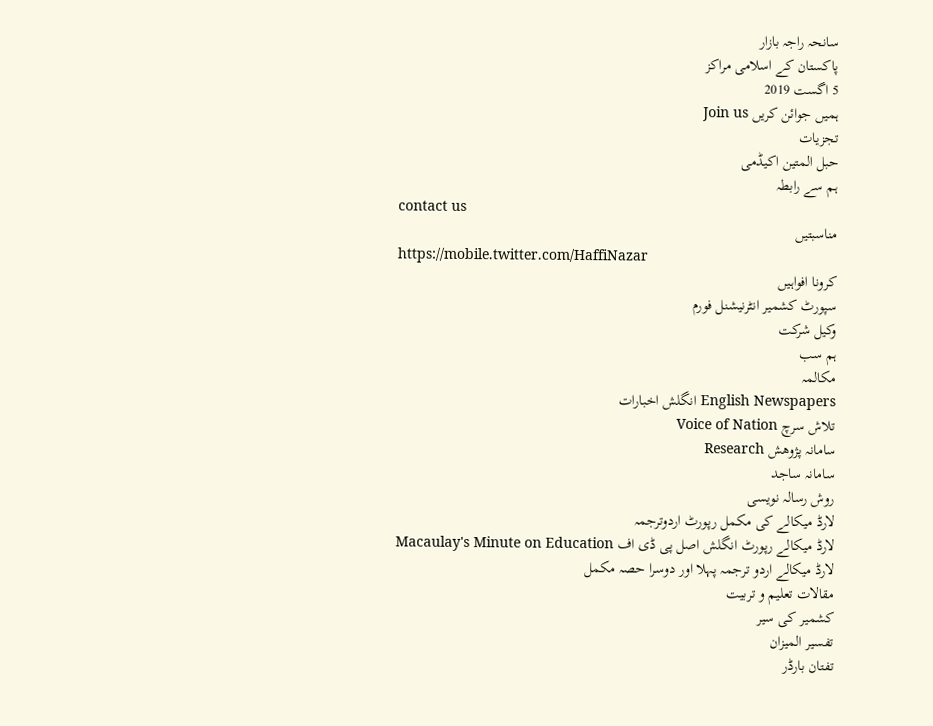سانحہ راجہ بازار
پاکستان کے اسلامی مراکز
5 اگست 2019
ہمیں جوائن کریں Join us
تجزیات
حبل المتین اکیڈمی
ہم سے رابطہ
contact us
مناسبتیں
https://mobile.twitter.com/HaffiNazar
کرونا افواہیں
سپورٹ کشمیر انٹرنیشنل فورم
وکیل شرکت
ہم سب
مکالمہ
English Newspapers انگلش اخبارات
تلاش سرچ Voice of Nation
سامانہ پژوھش Research
سامانہ ساجد
روش رسالہ نویسی
لارڈ میکالے کی مکمل رپورٹ اردوترجمہ
لارڈ میکالے رپورٹ انگلش اصل پی ڈی اف Macaulay's Minute on Education
لارڈ میکالے اردو ترجمہ پہلا اور دوسرا حصہ مکمل
مقالات تعلیم و تربیت
کشمیر کی سیر
تفسیر المیزان
تفتان بارڈر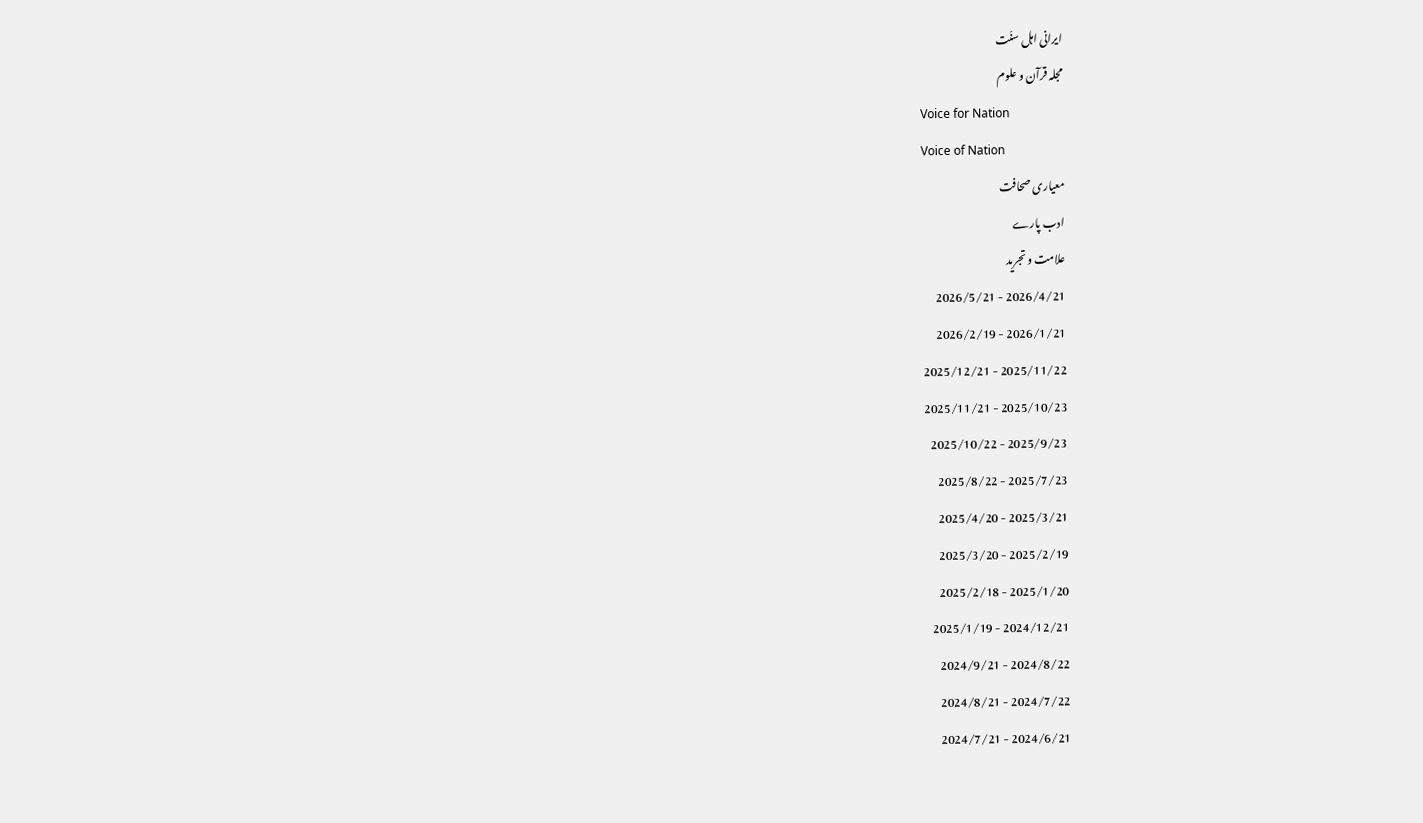ایرانی اہل سنّت
مجلہ قرآن و علوم
Voice for Nation
Voice of Nation
معیاری صحافت
ادب پارے
علامت و تجرید
2026/4/21 - 2026/5/21
2026/1/21 - 2026/2/19
2025/11/22 - 2025/12/21
2025/10/23 - 2025/11/21
2025/9/23 - 2025/10/22
2025/7/23 - 2025/8/22
2025/3/21 - 2025/4/20
2025/2/19 - 2025/3/20
2025/1/20 - 2025/2/18
2024/12/21 - 2025/1/19
2024/8/22 - 2024/9/21
2024/7/22 - 2024/8/21
2024/6/21 - 2024/7/21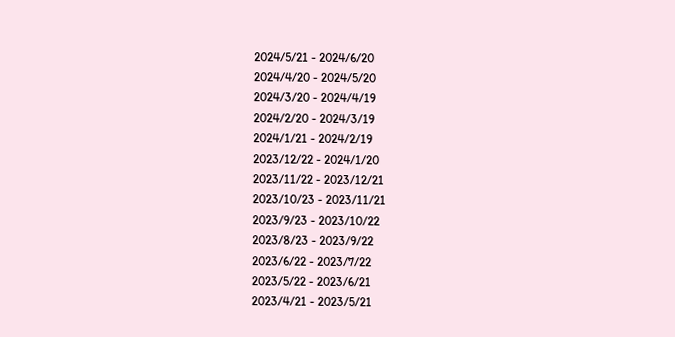2024/5/21 - 2024/6/20
2024/4/20 - 2024/5/20
2024/3/20 - 2024/4/19
2024/2/20 - 2024/3/19
2024/1/21 - 2024/2/19
2023/12/22 - 2024/1/20
2023/11/22 - 2023/12/21
2023/10/23 - 2023/11/21
2023/9/23 - 2023/10/22
2023/8/23 - 2023/9/22
2023/6/22 - 2023/7/22
2023/5/22 - 2023/6/21
2023/4/21 - 2023/5/21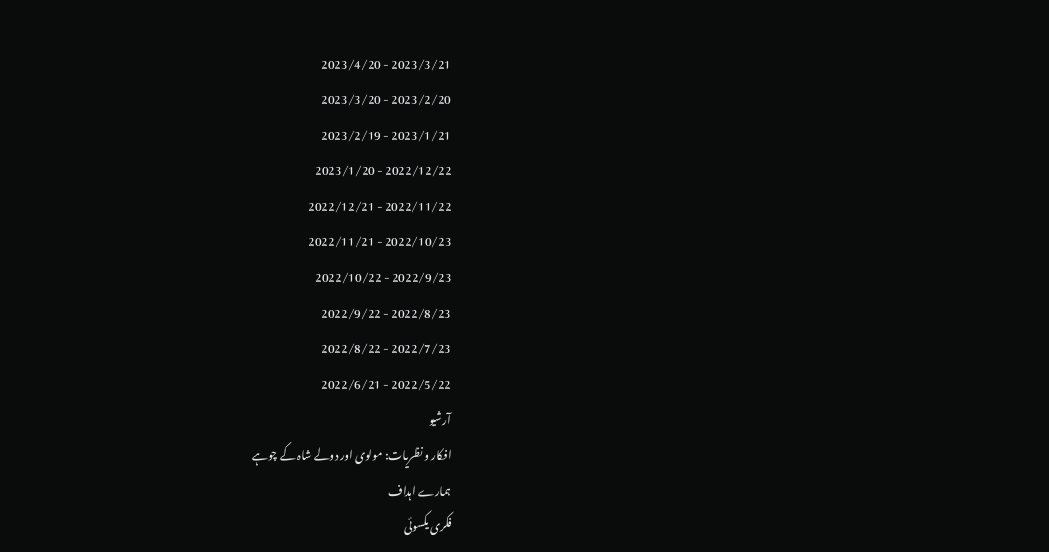2023/3/21 - 2023/4/20
2023/2/20 - 2023/3/20
2023/1/21 - 2023/2/19
2022/12/22 - 2023/1/20
2022/11/22 - 2022/12/21
2022/10/23 - 2022/11/21
2022/9/23 - 2022/10/22
2022/8/23 - 2022/9/22
2022/7/23 - 2022/8/22
2022/5/22 - 2022/6/21
آرشيو
افکار و نظریات: مولوی اور دولے شاہ کے چوہے
ہمارے اہداف
فکری یکسوئی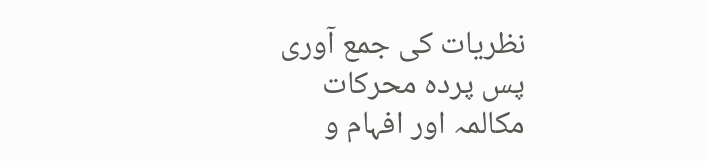نظریات کی جمع آوری
پس پردہ محرکات
مکالمہ اور افہام و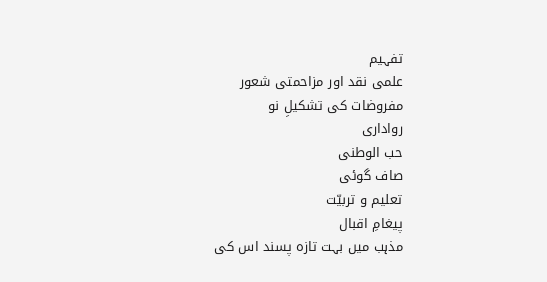تفہیم
علمی نقد اور مزاحمتی شعور
مفروضات کی تشکیلِ نو
رواداری
حب الوطنی
صاف گوئی
تعلیم و تربیّت
پیغامِ اقبال
مذہب میں بہت تازہ پسند اس کی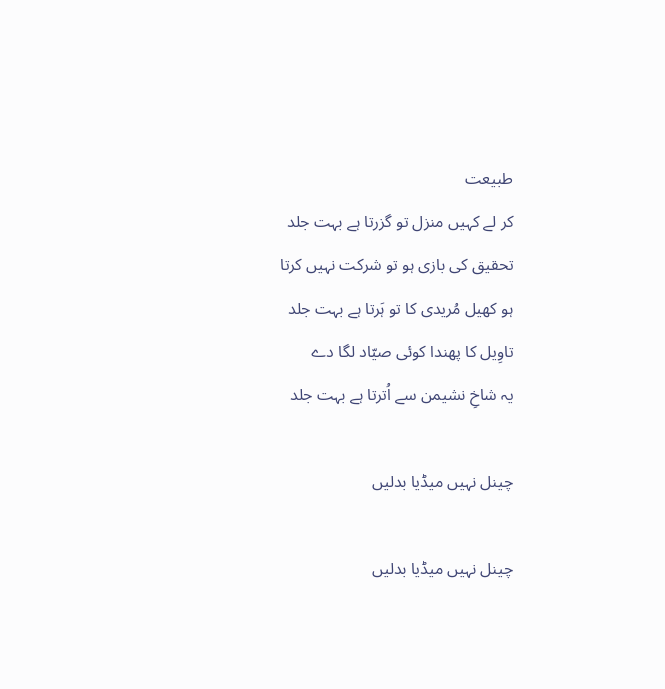طبیعت
کر لے کہیں منزل تو گزرتا ہے بہت جلد
تحقیق کی بازی ہو تو شرکت نہیں کرتا
ہو کھیل مُریدی کا تو ہَرتا ہے بہت جلد
تاوِیل کا پھندا کوئی صیّاد لگا دے
یہ شاخِ نشیمن سے اُترتا ہے بہت جلد

چینل نہیں میڈیا بدلیں

چینل نہیں میڈیا بدلیں